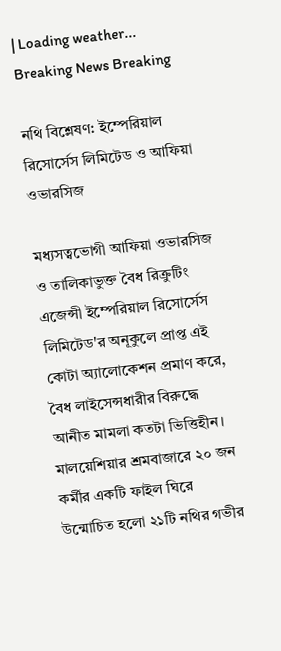| Loading weather...
Breaking News Breaking

নথি বিশ্লেষণ: ইম্পেরিয়াল রিসোর্সেস লিমিটেড ও আফিয়া ওভারসিজ

মধ্যসত্বভোগী আফিয়া ওভারসিজ ও তালিকাভুক্ত বৈধ রিক্রুটিং এজেন্সী ইম্পেরিয়াল রিসোর্সেস লিমিটেড'র অনূকুলে প্রাপ্ত এই কোটা অ্যালোকেশন প্রমাণ করে, বৈধ লাইসেন্সধারীর বিরুদ্ধে আনীত মামলা কতটা ভিত্তিহীন। মালয়েশিয়ার শ্রমবাজারে ২০ জন কর্মীর একটি ফাইল ঘিরে উন্মোচিত হলো ২১টি নথির গভীর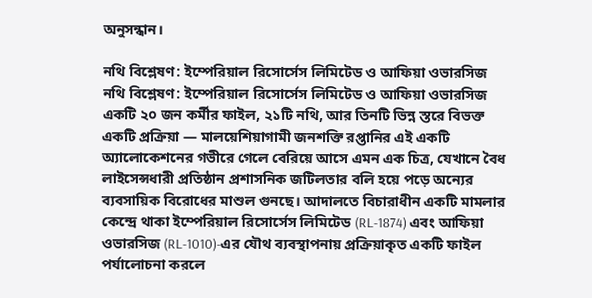অনুসন্ধান।

নথি বিশ্লেষণ: ইম্পেরিয়াল রিসোর্সেস লিমিটেড ও আফিয়া ওভারসিজ
নথি বিশ্লেষণ: ইম্পেরিয়াল রিসোর্সেস লিমিটেড ও আফিয়া ওভারসিজ
একটি ২০ জন কর্মীর ফাইল, ২১টি নথি, আর তিনটি ভিন্ন স্তরে বিভক্ত একটি প্রক্রিয়া — মালয়েশিয়াগামী জনশক্তি রপ্তানির এই একটি অ্যালোকেশনের গভীরে গেলে বেরিয়ে আসে এমন এক চিত্র, যেখানে বৈধ লাইসেন্সধারী প্রতিষ্ঠান প্রশাসনিক জটিলতার বলি হয়ে পড়ে অন্যের ব্যবসায়িক বিরোধের মাশুল গুনছে। আদালতে বিচারাধীন একটি মামলার কেন্দ্রে থাকা ইম্পেরিয়াল রিসোর্সেস লিমিটেড (RL-1874) এবং আফিয়া ওভারসিজ (RL-1010)-এর যৌথ ব্যবস্থাপনায় প্রক্রিয়াকৃত একটি ফাইল পর্যালোচনা করলে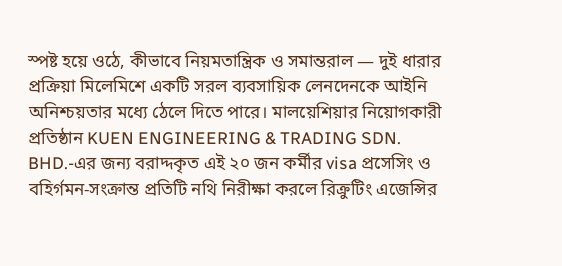স্পষ্ট হয়ে ওঠে, কীভাবে নিয়মতান্ত্রিক ও সমান্তরাল — দুই ধারার প্রক্রিয়া মিলেমিশে একটি সরল ব্যবসায়িক লেনদেনকে আইনি অনিশ্চয়তার মধ্যে ঠেলে দিতে পারে। মালয়েশিয়ার নিয়োগকারী প্রতিষ্ঠান KUEN ENGINEERING & TRADING SDN. BHD.-এর জন্য বরাদ্দকৃত এই ২০ জন কর্মীর visa প্রসেসিং ও বহির্গমন-সংক্রান্ত প্রতিটি নথি নিরীক্ষা করলে রিক্রুটিং এজেন্সির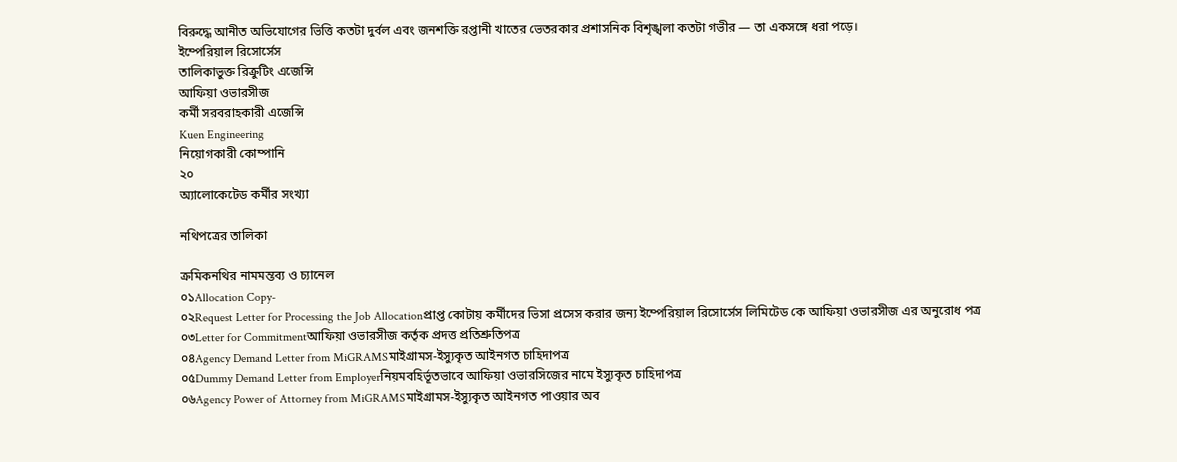বিরুদ্ধে আনীত অভিযোগের ভিত্তি কতটা দুর্বল এবং জনশক্তি রপ্তানী খাতের ভেতরকার প্রশাসনিক বিশৃঙ্খলা কতটা গভীর — তা একসঙ্গে ধরা পড়ে।
ইম্পেরিয়াল রিসোর্সেস
তালিকাভুক্ত রিক্রুটিং এজেন্সি
আফিয়া ওভারসীজ
কর্মী সরবরাহকারী এজেন্সি
Kuen Engineering
নিয়োগকারী কোম্পানি
২০
অ্যালোকেটেড কর্মীর সংখ্যা

নথিপত্রের তালিকা

ক্রমিকনথির নামমন্তব্য ও চ্যানেল
০১Allocation Copy-
০২Request Letter for Processing the Job Allocationপ্রাপ্ত কোটায় কর্মীদের ভিসা প্রসেস করার জন্য ইম্পেরিয়াল রিসোর্সেস লিমিটেড কে আফিয়া ওভারসীজ এর অনুরোধ পত্র
০৩Letter for Commitmentআফিয়া ওভারসীজ কর্তৃক প্রদত্ত প্রতিশ্রুতিপত্র
০৪Agency Demand Letter from MiGRAMSমাইগ্রামস-ইস্যুকৃত আইনগত চাহিদাপত্র
০৫Dummy Demand Letter from Employerনিয়মবহির্ভূতভাবে আফিয়া ওভারসিজের নামে ইস্যুকৃত চাহিদাপত্র
০৬Agency Power of Attorney from MiGRAMSমাইগ্রামস-ইস্যুকৃত আইনগত পাওয়ার অব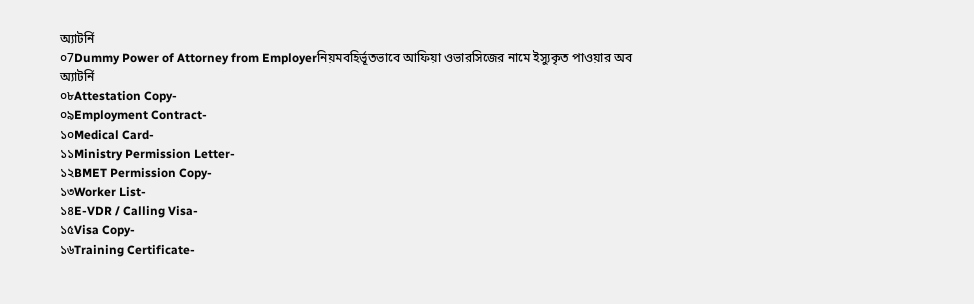অ্যাটর্নি
০7Dummy Power of Attorney from Employerনিয়মবহির্ভূতভাবে আফিয়া ওভারসিজের নামে ইস্যুকৃত পাওয়ার অব অ্যাটর্নি
০৮Attestation Copy-
০৯Employment Contract-
১০Medical Card-
১১Ministry Permission Letter-
১২BMET Permission Copy-
১৩Worker List-
১৪E-VDR / Calling Visa-
১৫Visa Copy-
১৬Training Certificate-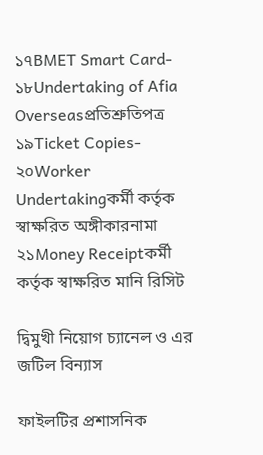১৭BMET Smart Card-
১৮Undertaking of Afia Overseasপ্রতিশ্রুতিপত্র
১৯Ticket Copies-
২০Worker Undertakingকর্মী কর্তৃক স্বাক্ষরিত অঙ্গীকারনামা
২১Money Receiptকর্মী কর্তৃক স্বাক্ষরিত মানি রিসিট

দ্বিমুখী নিয়োগ চ্যানেল ও এর জটিল বিন্যাস

ফাইলটির প্রশাসনিক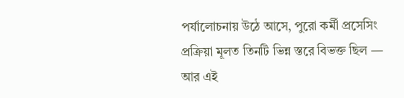পর্যালোচনায় উঠে আসে, পুরো কর্মী প্রসেসিং প্রক্রিয়া মূলত তিনটি ভিন্ন স্তরে বিভক্ত ছিল — আর এই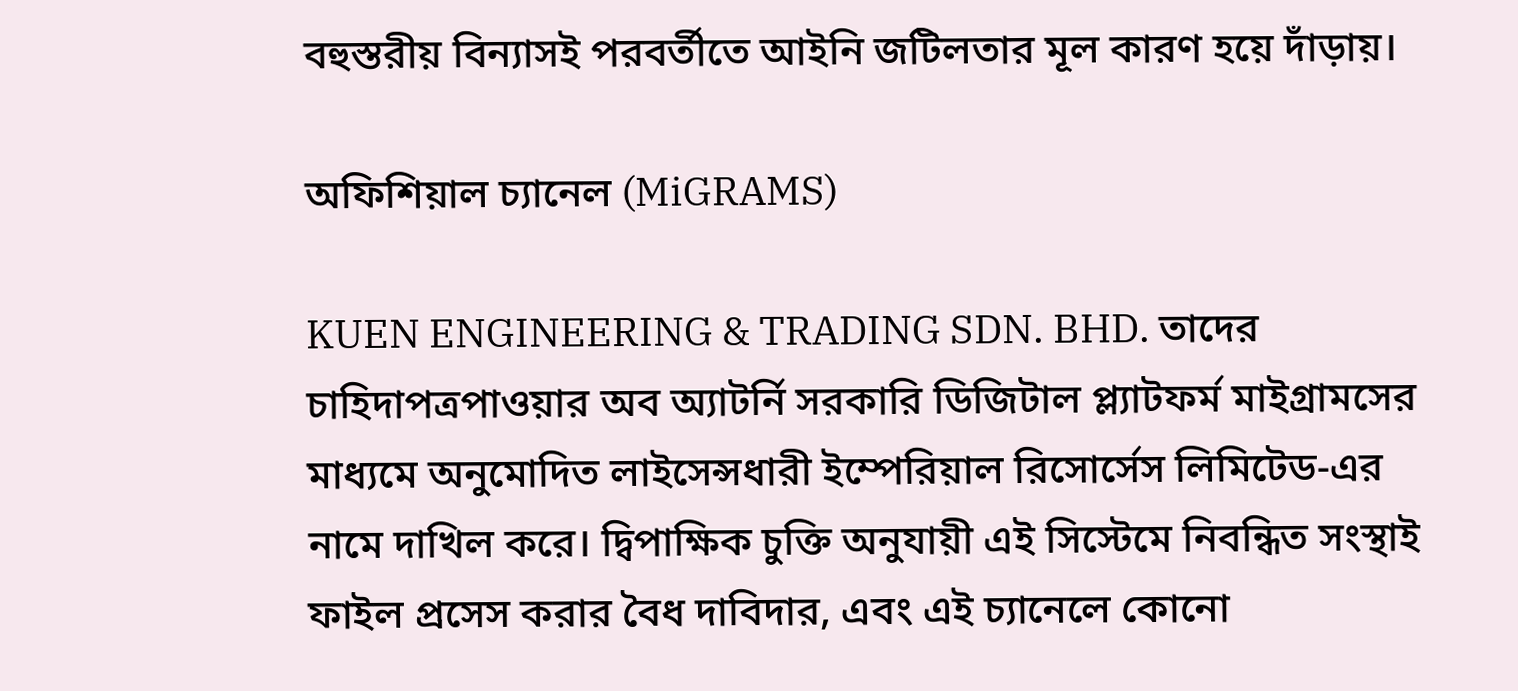বহুস্তরীয় বিন্যাসই পরবর্তীতে আইনি জটিলতার মূল কারণ হয়ে দাঁড়ায়।

অফিশিয়াল চ্যানেল (MiGRAMS)

KUEN ENGINEERING & TRADING SDN. BHD. তাদের চাহিদাপত্রপাওয়ার অব অ্যাটর্নি সরকারি ডিজিটাল প্ল্যাটফর্ম মাইগ্রামসের মাধ্যমে অনুমোদিত লাইসেন্সধারী ইম্পেরিয়াল রিসোর্সেস লিমিটেড-এর নামে দাখিল করে। দ্বিপাক্ষিক চুক্তি অনুযায়ী এই সিস্টেমে নিবন্ধিত সংস্থাই ফাইল প্রসেস করার বৈধ দাবিদার, এবং এই চ্যানেলে কোনো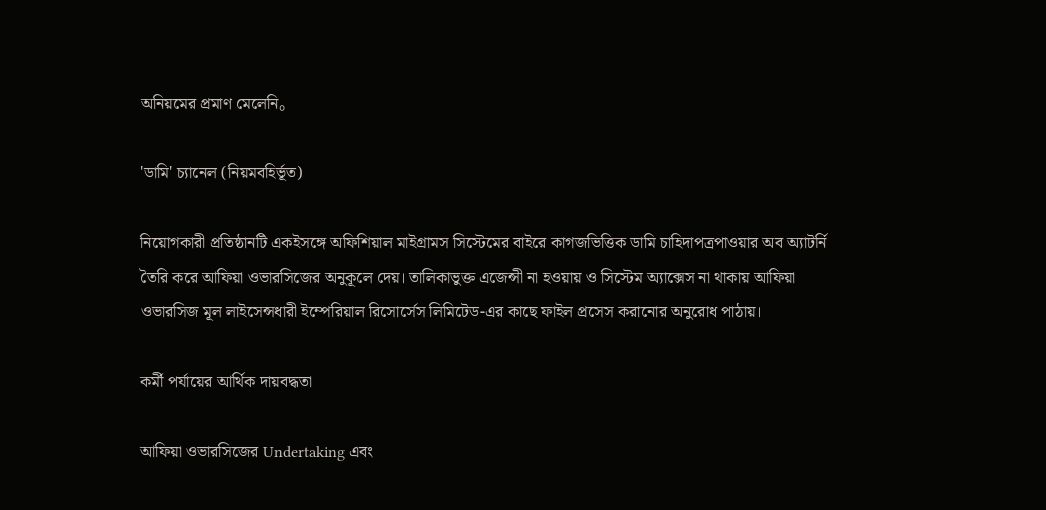অনিয়মের প্রমাণ মেলেনি。

'ডামি' চ্যানেল (নিয়মবহির্ভূত)

নিয়োগকারী প্রতিষ্ঠানটি একইসঙ্গে অফিশিয়াল মাইগ্রামস সিস্টেমের বাইরে কাগজভিত্তিক ডামি চাহিদাপত্রপাওয়ার অব অ্যাটর্নি তৈরি করে আফিয়া ওভারসিজের অনুকূলে দেয়। তালিকাভুক্ত এজেন্সী না হওয়ায় ও সিস্টেম অ্যাক্সেস না থাকায় আফিয়া ওভারসিজ মূল লাইসেন্সধারী ইম্পেরিয়াল রিসোর্সেস লিমিটেড-এর কাছে ফাইল প্রসেস করানোর অনুরোধ পাঠায়।

কর্মী পর্যায়ের আর্থিক দায়বদ্ধতা

আফিয়া ওভারসিজের Undertaking এবং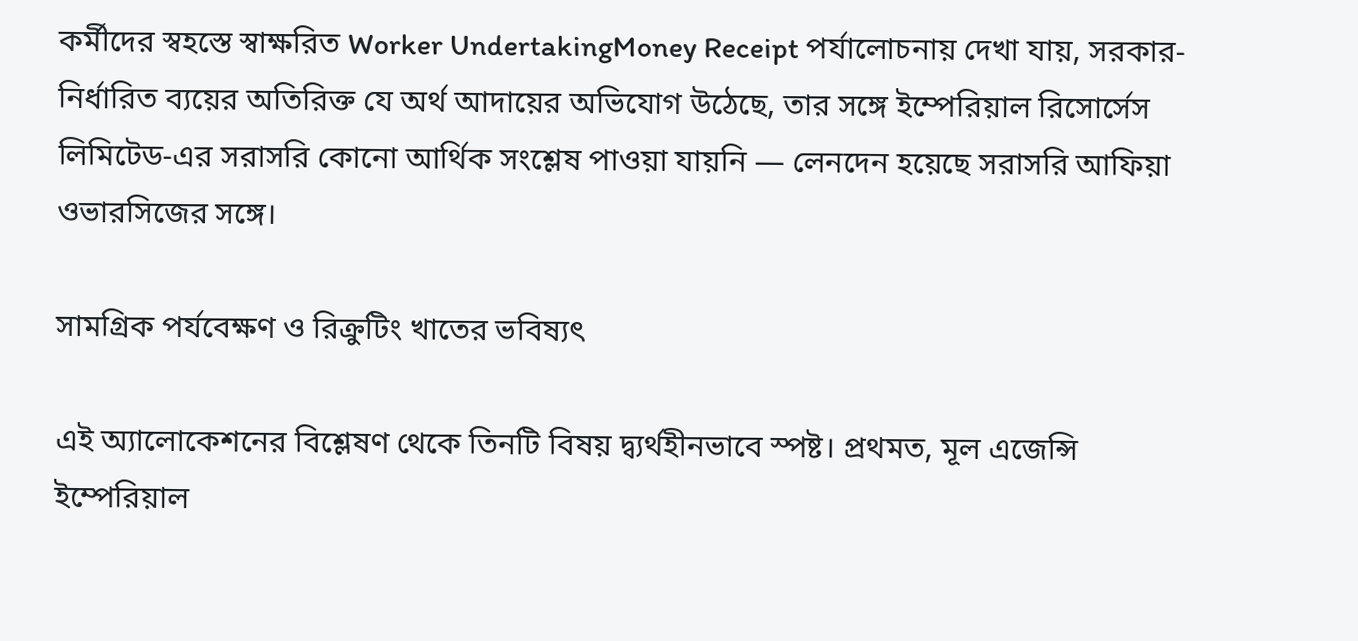কর্মীদের স্বহস্তে স্বাক্ষরিত Worker UndertakingMoney Receipt পর্যালোচনায় দেখা যায়, সরকার-নির্ধারিত ব্যয়ের অতিরিক্ত যে অর্থ আদায়ের অভিযোগ উঠেছে, তার সঙ্গে ইম্পেরিয়াল রিসোর্সেস লিমিটেড-এর সরাসরি কোনো আর্থিক সংশ্লেষ পাওয়া যায়নি — লেনদেন হয়েছে সরাসরি আফিয়া ওভারসিজের সঙ্গে।

সামগ্রিক পর্যবেক্ষণ ও রিক্রুটিং খাতের ভবিষ্যৎ

এই অ্যালোকেশনের বিশ্লেষণ থেকে তিনটি বিষয় দ্ব্যর্থহীনভাবে স্পষ্ট। প্রথমত, মূল এজেন্সি ইম্পেরিয়াল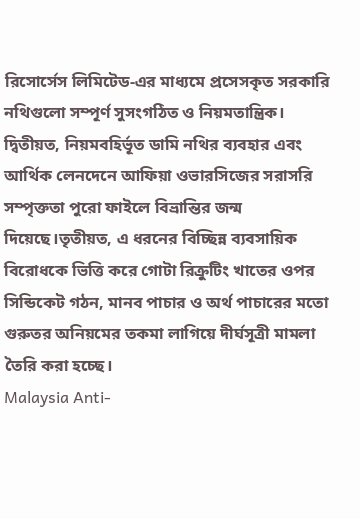রিসোর্সেস লিমিটেড-এর মাধ্যমে প্রসেসকৃত সরকারি নথিগুলো সম্পূর্ণ সুসংগঠিত ও নিয়মতান্ত্রিক। দ্বিতীয়ত, নিয়মবহির্ভূত ডামি নথির ব্যবহার এবং আর্থিক লেনদেনে আফিয়া ওভারসিজের সরাসরি সম্পৃক্ততা পুরো ফাইলে বিভ্রান্তির জন্ম দিয়েছে।তৃতীয়ত, এ ধরনের বিচ্ছিন্ন ব্যবসায়িক বিরোধকে ভিত্তি করে গোটা রিক্রুটিং খাতের ওপর সিন্ডিকেট গঠন, মানব পাচার ও অর্থ পাচারের মতো গুরুতর অনিয়মের তকমা লাগিয়ে দীর্ঘসূত্রী মামলা তৈরি করা হচ্ছে।
Malaysia Anti-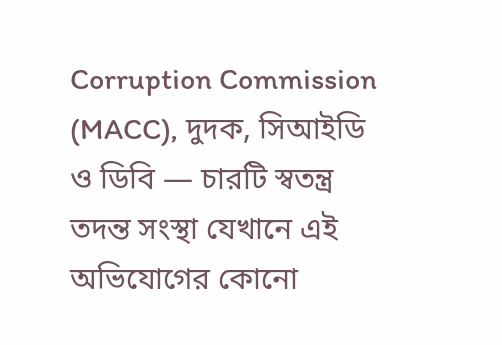Corruption Commission (MACC), দুদক, সিআইডি ও ডিবি — চারটি স্বতন্ত্র তদন্ত সংস্থা যেখানে এই অভিযোগের কোনো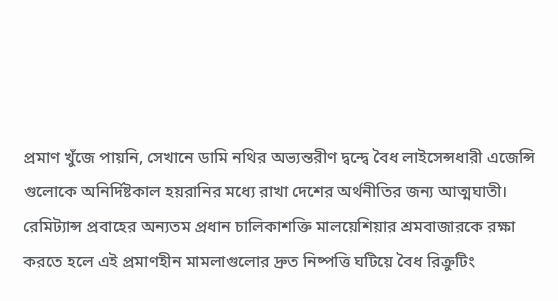প্রমাণ খুঁজে পায়নি, সেখানে ডামি নথির অভ্যন্তরীণ দ্বন্দ্বে বৈধ লাইসেন্সধারী এজেন্সি গুলোকে অনির্দিষ্টকাল হয়রানির মধ্যে রাখা দেশের অর্থনীতির জন্য আত্মঘাতী। রেমিট্যান্স প্রবাহের অন্যতম প্রধান চালিকাশক্তি মালয়েশিয়ার শ্রমবাজারকে রক্ষা করতে হলে এই প্রমাণহীন মামলাগুলোর দ্রুত নিষ্পত্তি ঘটিয়ে বৈধ রিক্রুটিং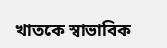খাতকে স্বাভাবিক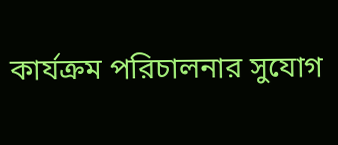কার্যক্রম পরিচালনার সুযোগ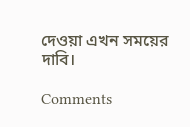দেওয়া এখন সময়ের দাবি।

Comments